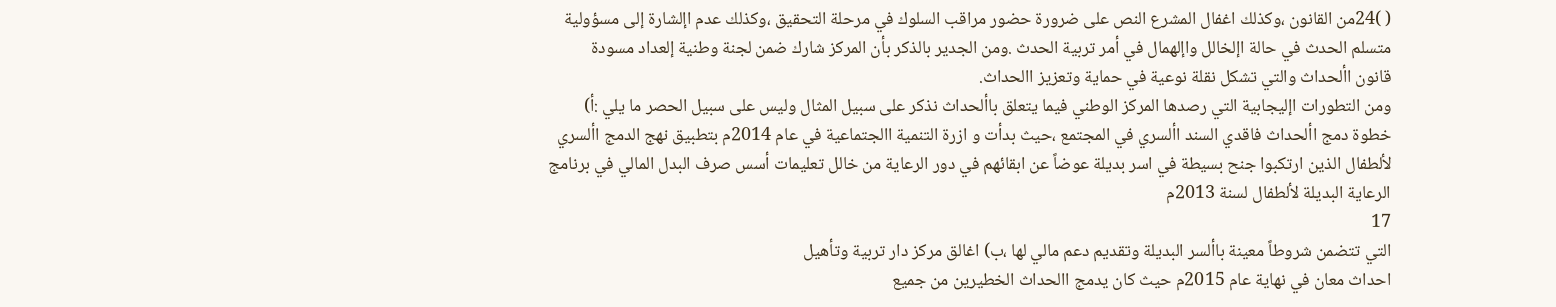( )24من القانون ،وكذلك اغفال المشرع النص على ضرورة حضور مراقب السلوك في مرحلة التحقيق ،وكذلك عدم اإلشارة إلى مسؤولية
متسلم الحدث في حالة اإلخالل واإلهمال في أمر تربية الحدث .ومن الجدير بالذكر بأن المركز شارك ضمن لجنة وطنية إلعداد مسودة
قانون األحداث والتي تشكل نقلة نوعية في حماية وتعزيز االحداث.
ومن التطورات اإليجابية التي رصدها المركز الوطني فيما يتعلق باألحداث نذكر على سبيل المثال وليس على سبيل الحصر ما يلي :أ)
خطوة دمج األحداث فاقدي السند األسري في المجتمع ،حيث بدأت و ازرة التنمية االجتماعية في عام 2014م بتطبيق نهج الدمج األسري
لألطفال الذين ارتكبوا جنح بسيطة في اسر بديلة عوضاً عن ابقائهم في دور الرعاية من خالل تعليمات أسس صرف البدل المالي في برنامج
الرعاية البديلة لألطفال لسنة 2013م
17
التي تتضمن شروطاً معينة باألسر البديلة وتقديم دعم مالي لها ،ب) اغالق مركز دار تربية وتأهيل
احداث معان في نهاية عام 2015م حيث كان يدمج االحداث الخطيرين من جميع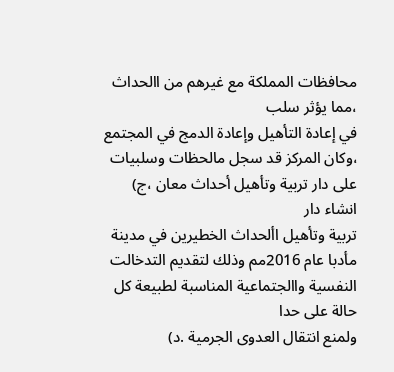محافظات المملكة مع غيرهم من االحداث ،مما يؤثر سلب
في إعادة التأهيل وإعادة الدمج في المجتمع ،وكان المركز قد سجل مالحظات وسلبيات على دار تربية وتأهيل أحداث معان ،ج) انشاء دار
تربية وتأهيل األحداث الخطيرين في مدينة مأدبا عام 2016مم وذلك لتقديم التدخالت النفسية واالجتماعية المناسبة لطبيعة كل حالة على حدا
ولمنع انتقال العدوى الجرمية .د)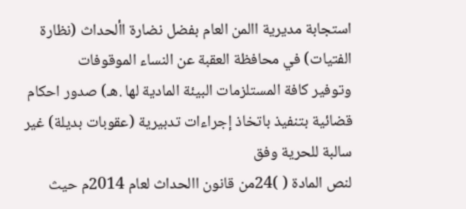استجابة مديرية االمن العام بفضل نضارة األحداث (نظارة الفتيات) في محافظة العقبة عن النساء الموقوفات
وتوفير كافة المستلزمات البيئة المادية لها .هـ) صدور احكام قضائية بتنفيذ باتخاذ إجراءات تدبيرية (عقوبات بديلة) غير سالبة للحرية وفق
لنص المادة ( )24من قانون االحداث لعام 2014م حيث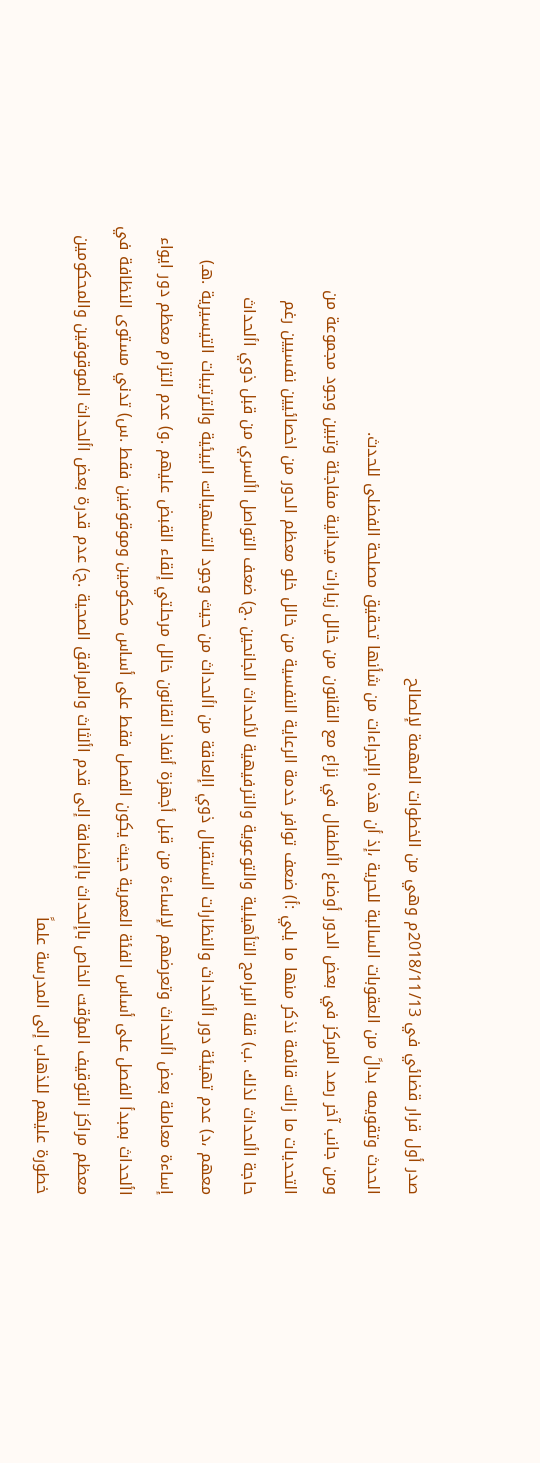صدر أول قرار قضائي في 2018/11/13م وهي من الخطوات المهمة لإلصالح
الحدث وتقويمه بدالً من العقوبات السالبة للحرية ،إذ أن هذه اإلجراءات من شأنها تحقيق مصلحة الفضلى للحدث.
ومن جانب آخر رصد المركز في بعض الدور أوضاع األطفال في نزاع مع القانون من خالل زيارات ميدانية مفاجئة وتبين وجود مجموعة من
التحديات ما زالت قائمة نذكر منها ما يلي :أ) ضعف توافر خدمة الرعاية النفسية من خالل خلو معظم الدور من اخصائيين نفسيين رغم
حاجة األحداث لذلك .ب) قلة البرامج التأهيلية والتوعوية والترفيهية لألحداث الجانحين .ج) ضعف التواصل األسري من قبل ذوي األحداث
معهم ،د) عدم تهيئة دور األحداث والنظارات الستقبال ذوي اإلعاقة من األحداث من حيث وجود التسهيالت البيئية والترتيبات التيسيرية .هـ)
إساءة معاملة بعض األحداث وتعرضهم لإلساءة من قبل أجهزة أنفاذ القانون خالل مرحلتي إلقاء القبض عليهم .و) عدم التزام معظم دور ايواء
األحداث بمبدأ الفصل على أساس الفئة العمرية حيث يكون الفصل فقط على أساس محكومين وموقوفين فقط .س) تدني مستوى النظافة في
معظم مراكز التوقيف المؤقت الخاص باإلحداث باإلضافة إلى قدم األثاث والمرافق الصحية .ح) عدم قدرة بعض األحداث الموقوفين والمحكومين
خطورة عليهم للذهاب إلى المدرسة علماً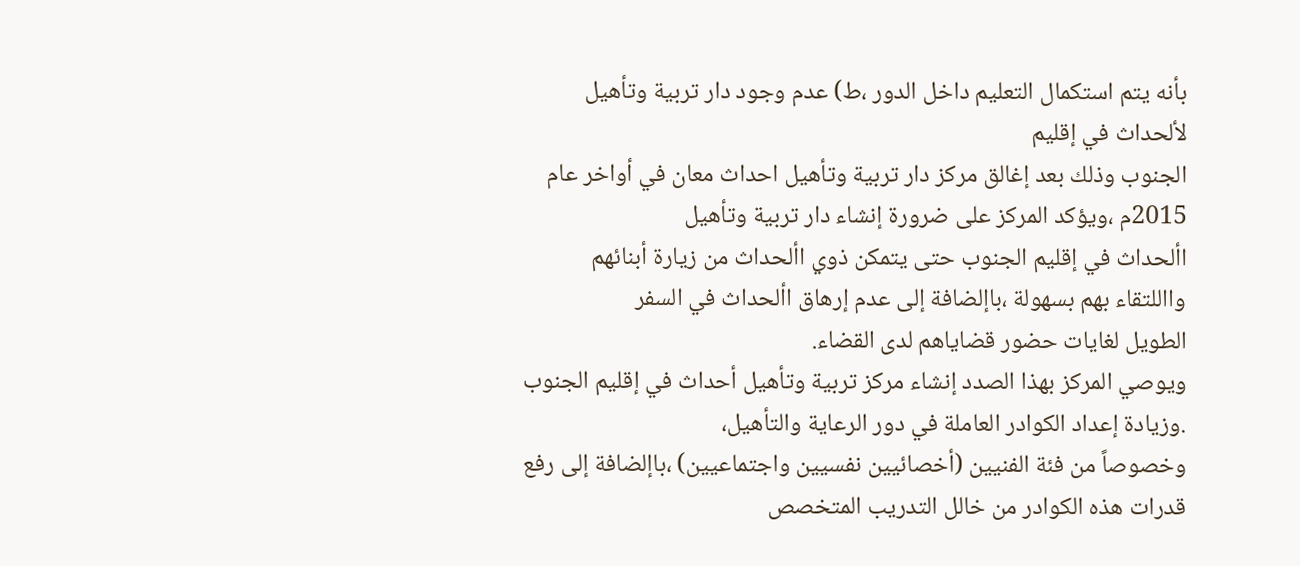بأنه يتم استكمال التعليم داخل الدور ،ط) عدم وجود دار تربية وتأهيل لألحداث في إقليم
الجنوب وذلك بعد إغالق مركز دار تربية وتأهيل احداث معان في أواخر عام 2015م ،ويؤكد المركز على ضرورة إنشاء دار تربية وتأهيل
األحداث في إقليم الجنوب حتى يتمكن ذوي األحداث من زيارة أبنائهم وااللتقاء بهم بسهولة ،باإلضافة إلى عدم إرهاق األحداث في السفر
الطويل لغايات حضور قضاياهم لدى القضاء.
ويوصي المركز بهذا الصدد إنشاء مركز تربية وتأهيل أحداث في إقليم الجنوب .وزيادة إعداد الكوادر العاملة في دور الرعاية والتأهيل،
وخصوصاً من فئة الفنيين (أخصائيين نفسيين واجتماعيين) ،باإلضافة إلى رفع قدرات هذه الكوادر من خالل التدريب المتخصص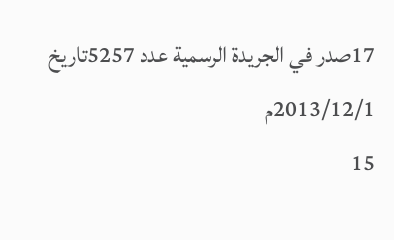17صدر في الجريدة الرسمية عدد 5257تاريخ 2013/12/1م
15